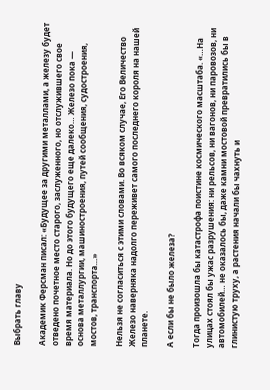Выбрать главу

Академик Ферсман писал: «Будущее за другими металлами, а железу будет отведено почетное место старого, заслуженного, но отслужившего свое время материала. Но до этого будущего еще далеко… Железо пока — основа металлургии, машиностроения, путей сообщения, судостроения, мостов, транспорта…»

Нельзя не согласиться с этими словами. Во всяком случае, Его Величество Железо наверняка надолго переживет самого последнего короля на нашей планете.

А если бы не было железа?

Тогда произошла бы катастрофа поистине космического масштаба. «…На улицах стоял бы ужас разрушения: ни рельсов, ни вагонов, ни паровозов, ни автомобилей… не оказалось бы, даже камни мостовой превратились бы в глинистую труху, а растения начали бы чахнуть и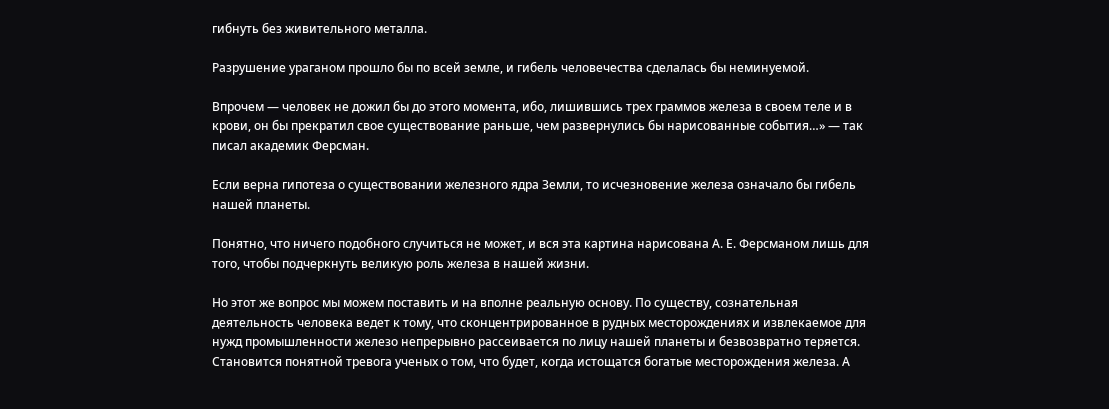гибнуть без живительного металла.

Разрушение ураганом прошло бы по всей земле, и гибель человечества сделалась бы неминуемой.

Впрочем — человек не дожил бы до этого момента, ибо, лишившись трех граммов железа в своем теле и в крови, он бы прекратил свое существование раньше, чем развернулись бы нарисованные события…» — так писал академик Ферсман.

Если верна гипотеза о существовании железного ядра Земли, то исчезновение железа означало бы гибель нашей планеты.

Понятно, что ничего подобного случиться не может, и вся эта картина нарисована А. Е. Ферсманом лишь для того, чтобы подчеркнуть великую роль железа в нашей жизни.

Но этот же вопрос мы можем поставить и на вполне реальную основу. По существу, сознательная деятельность человека ведет к тому, что сконцентрированное в рудных месторождениях и извлекаемое для нужд промышленности железо непрерывно рассеивается по лицу нашей планеты и безвозвратно теряется. Становится понятной тревога ученых о том, что будет, когда истощатся богатые месторождения железа. А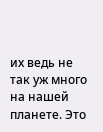их ведь не так уж много на нашей планете. Это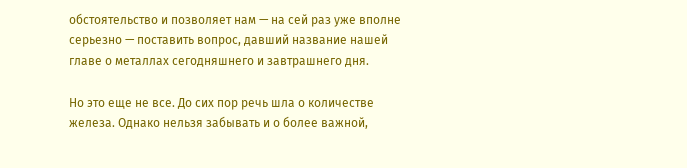обстоятельство и позволяет нам — на сей раз уже вполне серьезно — поставить вопрос, давший название нашей главе о металлах сегодняшнего и завтрашнего дня.

Но это еще не все. До сих пор речь шла о количестве железа. Однако нельзя забывать и о более важной,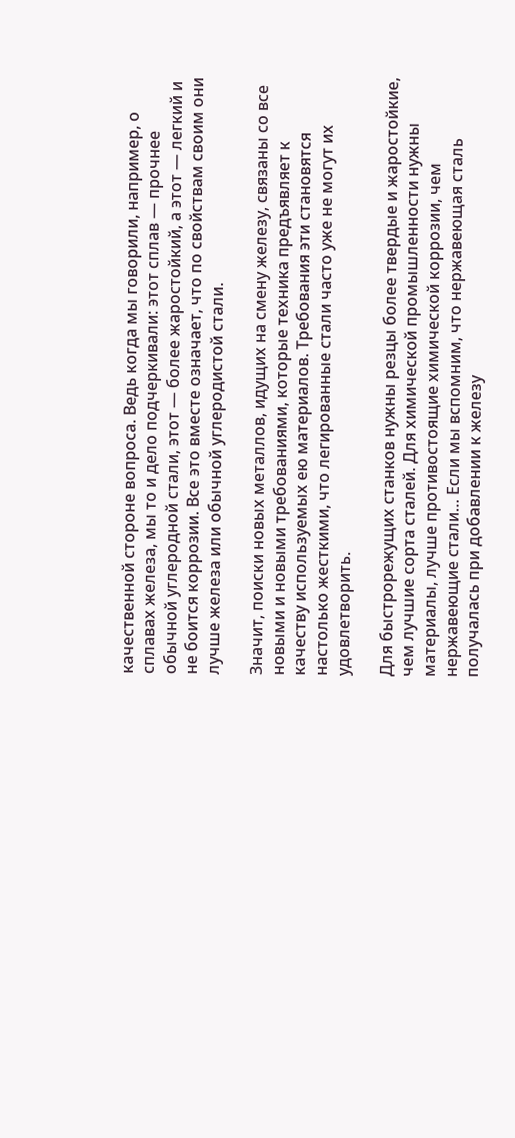качественной стороне вопроса. Ведь когда мы говорили, например, о сплавах железа, мы то и дело подчеркивали: этот сплав — прочнее обычной углеродной стали, этот — более жаростойкий, а этот — легкий и не боится коррозии. Все это вместе означает, что по свойствам своим они лучше железа или обычной углеродистой стали.

Значит, поиски новых металлов, идущих на смену железу, связаны со все новыми и новыми требованиями, которые техника предъявляет к качеству используемых ею материалов. Требования эти становятся настолько жесткими, что легированные стали часто уже не могут их удовлетворить.

Для быстрорежущих станков нужны резцы более твердые и жаростойкие, чем лучшие сорта сталей. Для химической промышленности нужны материалы, лучше противостоящие химической коррозии, чем нержавеющие стали… Если мы вспомним, что нержавеющая сталь получалась при добавлении к железу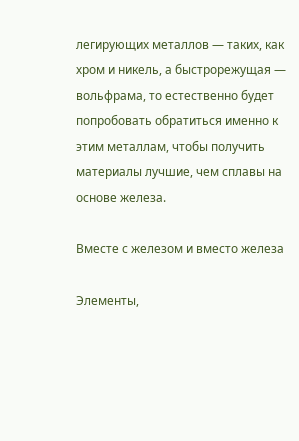легирующих металлов — таких, как хром и никель, а быстрорежущая — вольфрама, то естественно будет попробовать обратиться именно к этим металлам, чтобы получить материалы лучшие, чем сплавы на основе железа.

Вместе с железом и вместо железа

Элементы,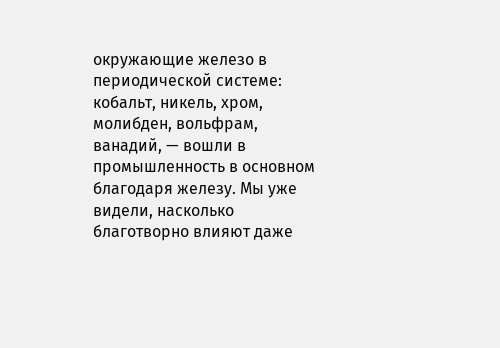окружающие железо в периодической системе: кобальт, никель, хром, молибден, вольфрам, ванадий, — вошли в промышленность в основном благодаря железу. Мы уже видели, насколько благотворно влияют даже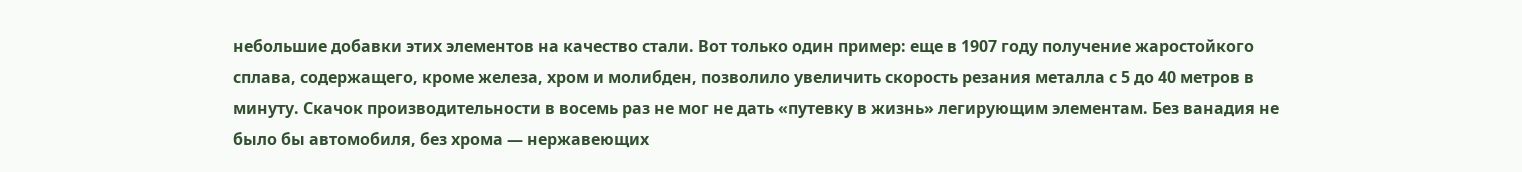небольшие добавки этих элементов на качество стали. Вот только один пример: еще в 1907 году получение жаростойкого сплава, содержащего, кроме железа, хром и молибден, позволило увеличить скорость резания металла с 5 до 40 метров в минуту. Скачок производительности в восемь раз не мог не дать «путевку в жизнь» легирующим элементам. Без ванадия не было бы автомобиля, без хрома — нержавеющих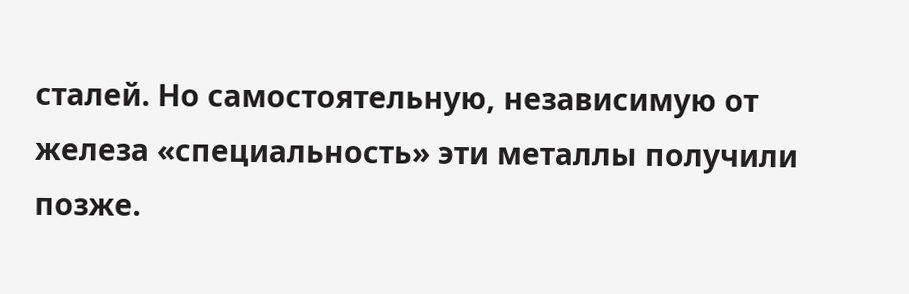сталей. Но самостоятельную, независимую от железа «специальность» эти металлы получили позже.